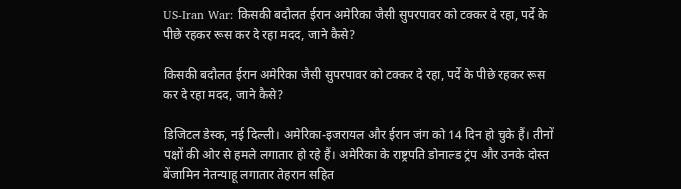US-Iran War: किसकी बदौलत ईरान अमेरिका जैसी सुपरपावर को टक्कर दे रहा, पर्दे के पीछे रहकर रूस कर दे रहा मदद, जाने कैसे?

किसकी बदौलत ईरान अमेरिका जैसी सुपरपावर को टक्कर दे रहा, पर्दे के पीछे रहकर रूस कर दे रहा मदद, जाने कैसे?

डिजिटल डेस्क, नई दिल्ली। अमेरिका-इजरायल और ईरान जंग को 14 दिन हो चुके हैं। तीनों पक्षों की ओर से हमले लगातार हो रहे हैं। अमेरिका के राष्ट्रपति डोनाल्ड ट्रंप और उनके दोस्त बेंजामिन नेतन्याहू लगातार तेहरान सहित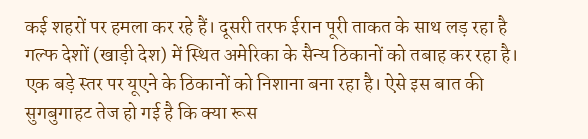कई शहरों पर हमला कर रहे हैं। दूसरी तरफ ईरान पूरी ताकत के साथ लड़ रहा है गल्फ देशों (खाड़ी देश) में स्थित अमेरिका के सैन्य ठिकानों को तबाह कर रहा है। एक बड़े स्तर पर यूएने के ठिकानों को निशाना बना रहा है। ऐसे इस बात की सुगबुगाहट तेज हो गई है कि क्या रूस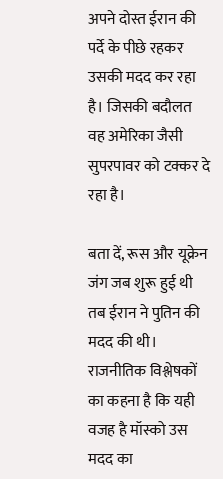अपने दोस्त ईरान की पर्दे के पीछे रहकर उसकी मदद कर रहा है। जिसकी बदौलत वह अमेरिका जैसी सुपरपावर को टक्कर दे रहा है।

बता दें, रूस और यूक्रेन जंग जब शुरू हुई थी तब ईरान ने पुतिन की मदद की थी। राजनीतिक विश्लेषकों का कहना है कि यही वजह है मॉस्को उस मदद का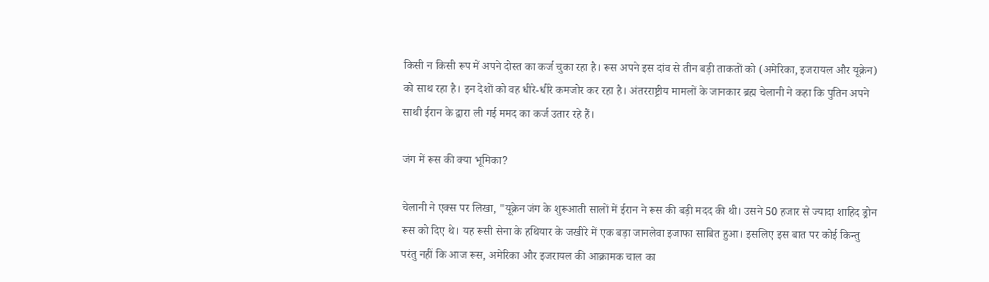किसी न किसी रूप में अपने दोस्त का कर्ज चुका रहा है। रूस अपने इस दांव से तीन बड़ी ताकतों को (अमेरिका, इजरायल और यूक्रेन) को साथ रहा है। इन देशों को वह धीरे-धीरे कमजोर कर रहा है। अंतरराष्ट्रीय मामलों के जानकार ब्रह्म चेलानी ने कहा कि पुतिन अपने साथी ईरान के द्वारा ली गई ममद का कर्ज उतार रहे हैं।

जंग में रूस की क्या भूमिका?

चेलानी ने एक्स पर लिखा, "यूक्रेन जंग के शुरूआती सालों में ईरान ने रूस की बड़ी मदद की थी। उसने 50 हजार से ज्यादा शाहिद ड्रोन रूस को दिए थे। यह रूसी सेना के हथियार के जखीरे में एक बड़ा जानलेवा इजाफा साबित हुआ। इसलिए इस बात पर कोई किन्तु परंतु नहीं कि आज रूस, अमेरिका और इजरायल की आक्रामक चाल का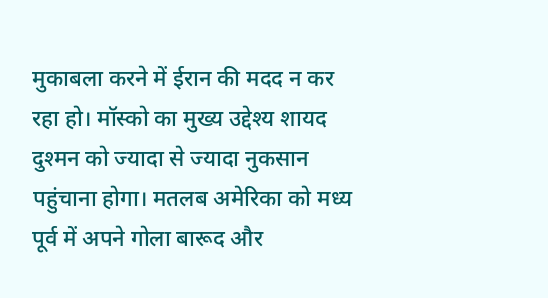मुकाबला करने में ईरान की मदद न कर रहा हो। मॉस्को का मुख्य उद्देश्य शायद दुश्मन को ज्यादा से ज्यादा नुकसान पहुंचाना होगा। मतलब अमेरिका को मध्य पूर्व में अपने गोला बारूद और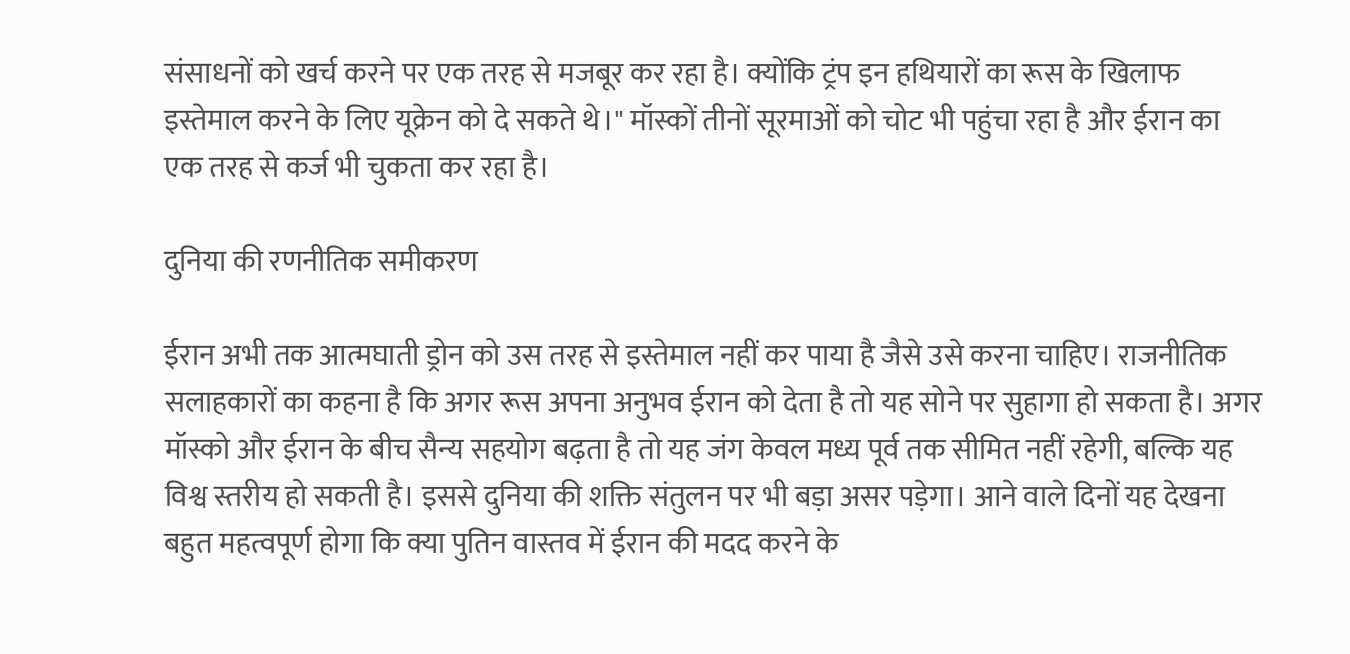संसाधनों को खर्च करने पर एक तरह से मजबूर कर रहा है। क्योंकि ट्रंप इन हथियारों का रूस के खिलाफ इस्तेमाल करने के लिए यूक्रेन को दे सकते थे।" मॉस्कों तीनों सूरमाओं को चोट भी पहुंचा रहा है और ईरान का एक तरह से कर्ज भी चुकता कर रहा है।

दुनिया की रणनीतिक समीकरण

ईरान अभी तक आत्मघाती ड्रोन को उस तरह से इस्तेमाल नहीं कर पाया है जैसे उसे करना चाहिए। राजनीतिक सलाहकारों का कहना है कि अगर रूस अपना अनुभव ईरान को देता है तो यह सोने पर सुहागा हो सकता है। अगर मॉस्को और ईरान के बीच सैन्य सहयोग बढ़ता है तो यह जंग केवल मध्य पूर्व तक सीमित नहीं रहेगी, बल्कि यह विश्व स्तरीय हो सकती है। इससे दुनिया की शक्ति संतुलन पर भी बड़ा असर पड़ेगा। आने वाले दिनों यह देखना बहुत महत्वपूर्ण होगा कि क्या पुतिन वास्तव में ईरान की मदद करने के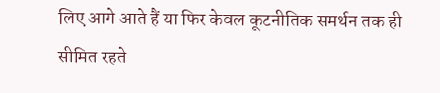लिए आगे आते हैं या फिर केवल कूटनीतिक समर्थन तक ही सीमित रहते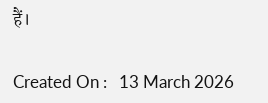हैं।

Created On :   13 March 2026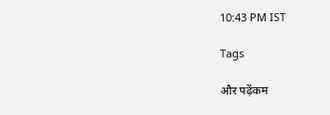10:43 PM IST

Tags

और पढ़ेंकम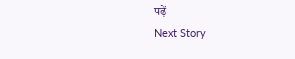पढ़ें
Next Story